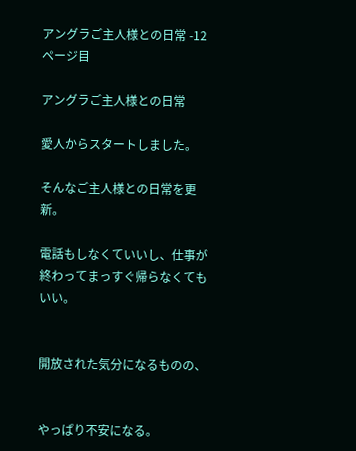アングラご主人様との日常 -12ページ目

アングラご主人様との日常

愛人からスタートしました。

そんなご主人様との日常を更新。

電話もしなくていいし、仕事が終わってまっすぐ帰らなくてもいい。


開放された気分になるものの、


やっぱり不安になる。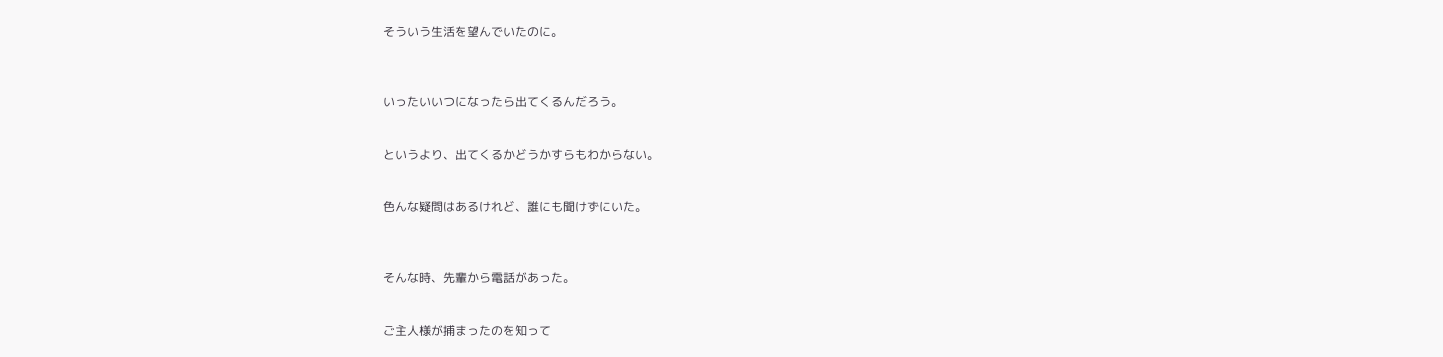そういう生活を望んでいたのに。



いったいいつになったら出てくるんだろう。


というより、出てくるかどうかすらもわからない。


色んな疑問はあるけれど、誰にも聞けずにいた。



そんな時、先輩から電話があった。


ご主人様が捕まったのを知って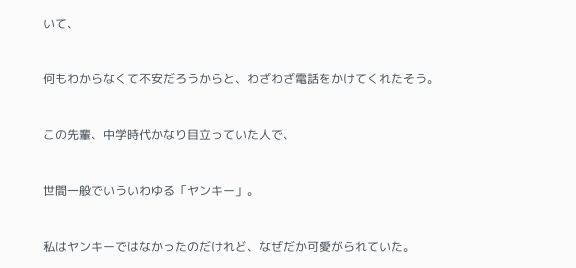いて、


何もわからなくて不安だろうからと、わざわざ電話をかけてくれたそう。


この先輩、中学時代かなり目立っていた人で、


世間一般でいういわゆる「ヤンキー」。


私はヤンキーではなかったのだけれど、なぜだか可愛がられていた。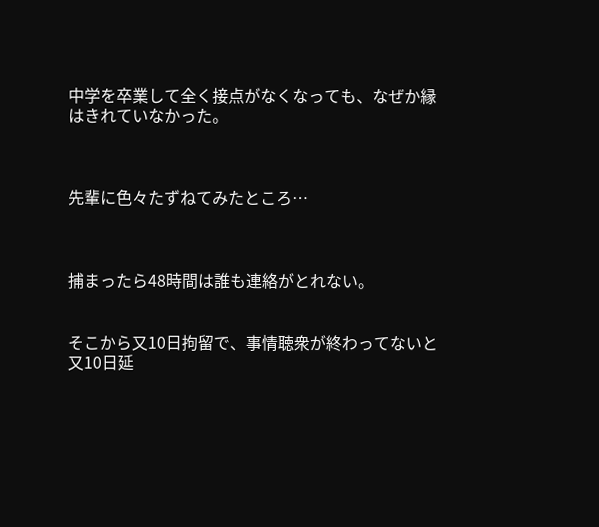中学を卒業して全く接点がなくなっても、なぜか縁はきれていなかった。



先輩に色々たずねてみたところ…



捕まったら48時間は誰も連絡がとれない。


そこから又10日拘留で、事情聴衆が終わってないと又10日延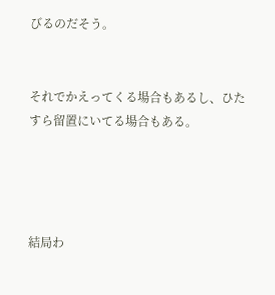びるのだそう。


それでかえってくる場合もあるし、ひたすら留置にいてる場合もある。




結局わ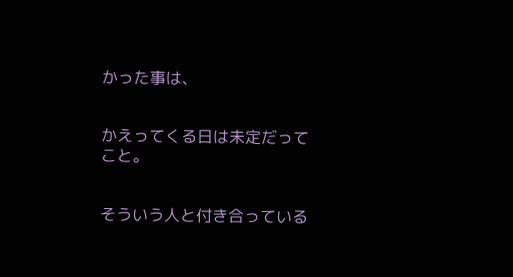かった事は、


かえってくる日は未定だってこと。


そういう人と付き合っている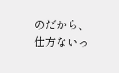のだから、仕方ないっ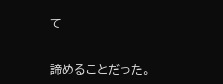て


諦めることだった。